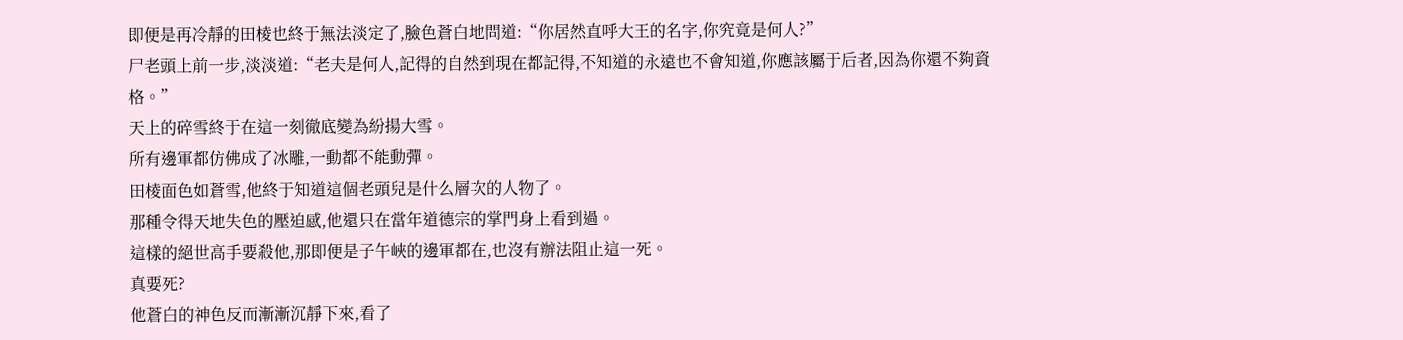即便是再冷靜的田棱也終于無法淡定了,臉色蒼白地問道:“你居然直呼大王的名字,你究竟是何人?”
尸老頭上前一步,淡淡道:“老夫是何人,記得的自然到現在都記得,不知道的永遠也不會知道,你應該屬于后者,因為你還不夠資格。”
天上的碎雪終于在這一刻徹底變為紛揚大雪。
所有邊軍都仿佛成了冰雕,一動都不能動彈。
田棱面色如蒼雪,他終于知道這個老頭兒是什么層次的人物了。
那種令得天地失色的壓迫感,他還只在當年道德宗的掌門身上看到過。
這樣的絕世高手要殺他,那即便是子午峽的邊軍都在,也沒有辦法阻止這一死。
真要死?
他蒼白的神色反而漸漸沉靜下來,看了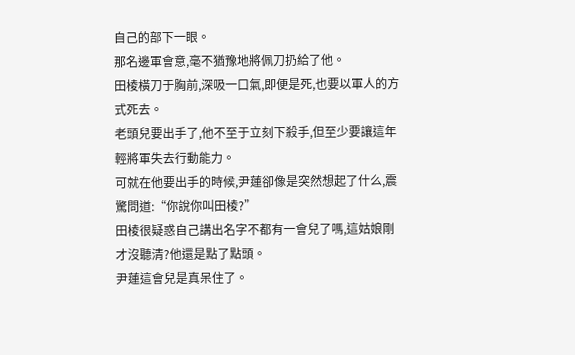自己的部下一眼。
那名邊軍會意,毫不猶豫地將佩刀扔給了他。
田棱橫刀于胸前,深吸一口氣,即便是死,也要以軍人的方式死去。
老頭兒要出手了,他不至于立刻下殺手,但至少要讓這年輕將軍失去行動能力。
可就在他要出手的時候,尹蓮卻像是突然想起了什么,震驚問道:“你說你叫田棱?”
田棱很疑惑自己講出名字不都有一會兒了嗎,這姑娘剛才沒聽清?他還是點了點頭。
尹蓮這會兒是真呆住了。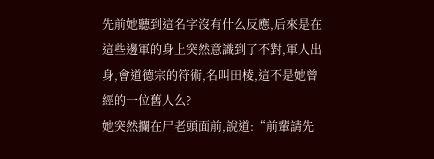先前她聽到這名字沒有什么反應,后來是在這些邊軍的身上突然意識到了不對,軍人出身,會道德宗的符術,名叫田棱,這不是她曾經的一位舊人么?
她突然攔在尸老頭面前,說道:“前輩請先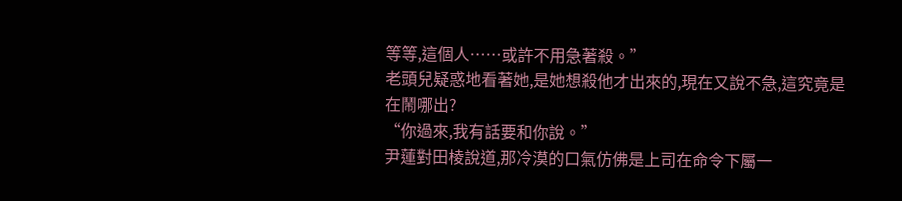等等,這個人……或許不用急著殺。”
老頭兒疑惑地看著她,是她想殺他才出來的,現在又說不急,這究竟是在鬧哪出?
“你過來,我有話要和你說。”
尹蓮對田棱說道,那冷漠的口氣仿佛是上司在命令下屬一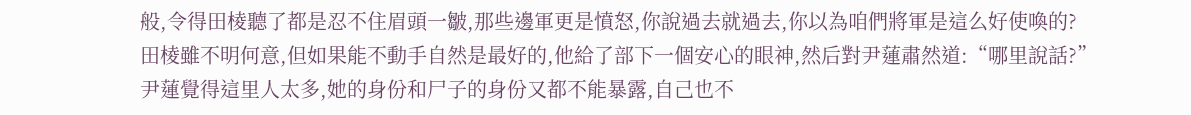般,令得田棱聽了都是忍不住眉頭一皺,那些邊軍更是憤怒,你說過去就過去,你以為咱們將軍是這么好使喚的?
田棱雖不明何意,但如果能不動手自然是最好的,他給了部下一個安心的眼神,然后對尹蓮肅然道:“哪里說話?”
尹蓮覺得這里人太多,她的身份和尸子的身份又都不能暴露,自己也不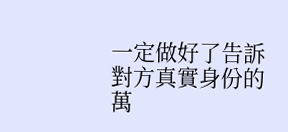一定做好了告訴對方真實身份的萬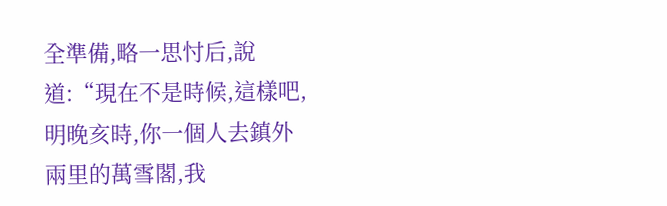全準備,略一思忖后,說道:“現在不是時候,這樣吧,明晚亥時,你一個人去鎮外兩里的萬雪閣,我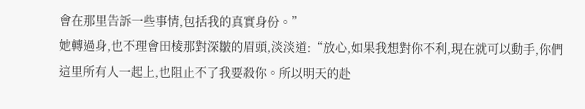會在那里告訴一些事情,包括我的真實身份。”
她轉過身,也不理會田棱那對深皺的眉頭,淡淡道:“放心,如果我想對你不利,現在就可以動手,你們這里所有人一起上,也阻止不了我要殺你。所以明天的赴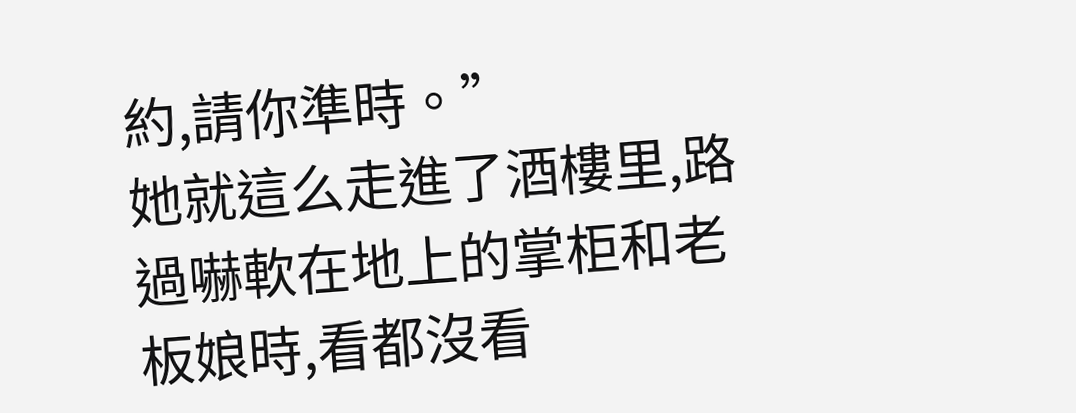約,請你準時。”
她就這么走進了酒樓里,路過嚇軟在地上的掌柜和老板娘時,看都沒看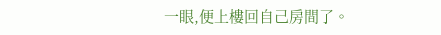一眼,便上樓回自己房間了。